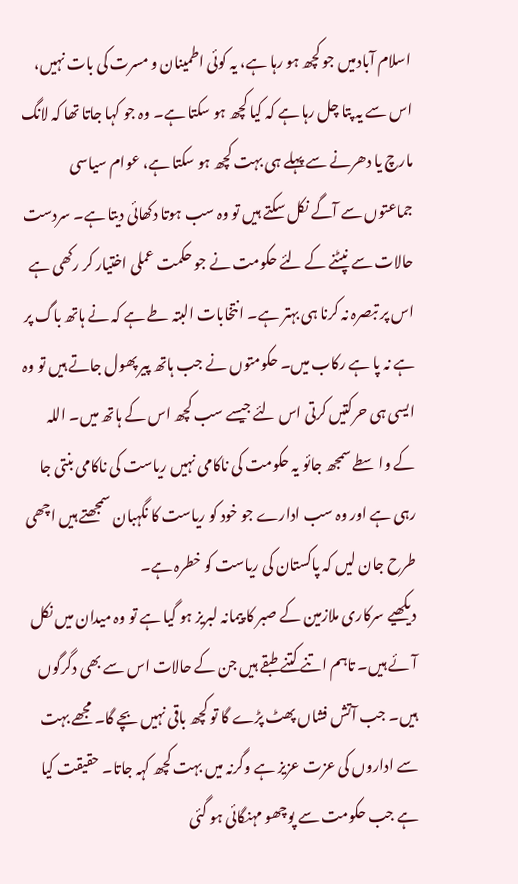اسلام آبادمیں جو کچھ ہو رہا ہے، یہ کوئی اطمینان و مسرت کی بات نہیں، اس سے یہ پتا چل رہا ہے کہ کیا کچھ ہو سکتا ہے۔ وہ جو کہا جاتا تھا کہ لانگ مارچ یا دھرنے سے پہلے ہی بہت کچھ ہو سکتا ہے، عوام سیاسی جماعتوں سے آگے نکل سکتے ہیں تو وہ سب ہوتا دکھائی دیتا ہے۔ سردست حالات سے نپٹنے کے لئے حکومت نے جو حکمت عملی اختیار کر رکھی ہے اس پر تبصرہ نہ کرنا ہی بہتر ہے۔ انتخابات البتہ طے ہے کہ نے ہاتھ باگ پر ہے نہ پا ہے رکاب میں۔ حکومتوں نے جب ہاتھ پیر پھول جاتے ہیں تو وہ ایسی ہی حرکتیں کرتی اس لئے جیسے سب کچھ اس کے ہاتھ میں۔ اللہ کے واسطے سمجھ جائو یہ حکومت کی ناکامی نہیں ریاست کی ناکامی بنتی جا رہی ہے اور وہ سب ادارے جو خود کو ریاست کا نگہبان سمجھتے ہیں اچھی طرح جان لیں کہ پاکستان کی ریاست کو خطرہ ہے۔
دیکھیے سرکاری ملازمین کے صبر کا پیمانہ لبریز ہو گیا ہے تو وہ میدان میں نکل آئے ہیں۔ تاہم اتنے کتنے طبقے ہیں جن کے حالات اس سے بھی دگرگوں ہیں۔ جب آتش فشاں پھٹ پڑے گا تو کچھ باقی نہیں بچے گا۔ مجھے بہت سے اداروں کی عزت عزیز ہے وگرنہ میں بہت کچھ کہہ جاتا۔ حقیقت کیا ہے جب حکومت سے پوچھو مہنگائی ہو گئی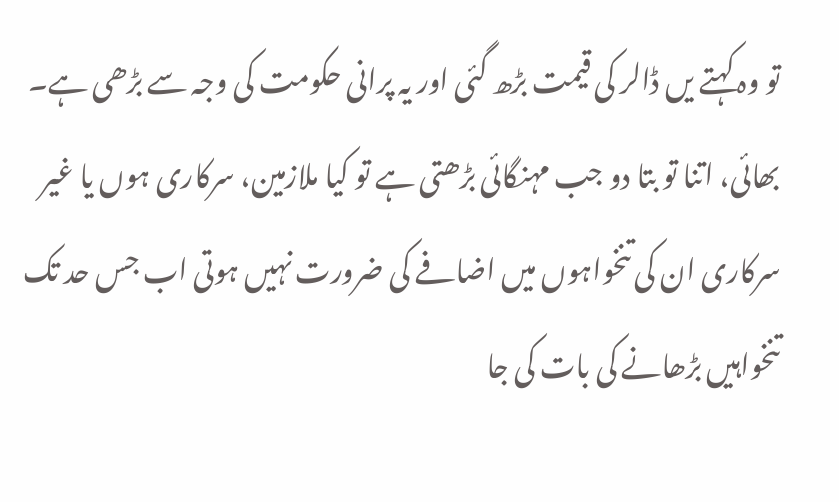تو وہ کہتے یں ڈالر کی قیمت بڑھ گئی اور یہ پرانی حکومت کی وجہ سے بڑھی ہے۔ بھائی، اتنا تو بتا دو جب مہنگائی بڑھتی ہے تو کیا ملازمین، سرکاری ہوں یا غیر سرکاری ان کی تنخواہوں میں اضافے کی ضرورت نہیں ہوتی اب جس حد تک تنخواہیں بڑھانے کی بات کی جا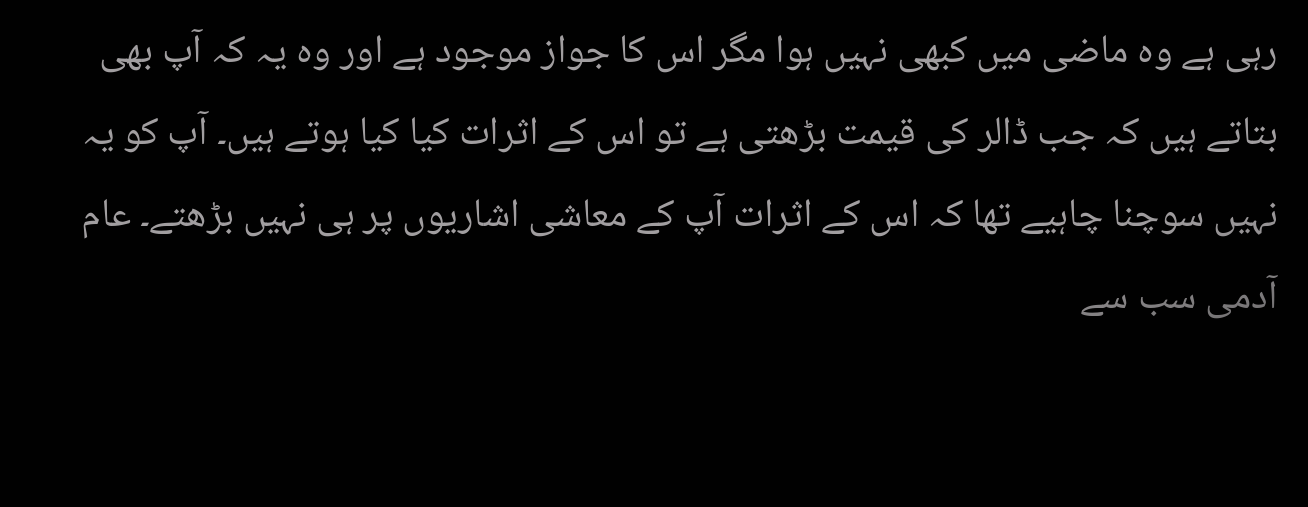رہی ہے وہ ماضی میں کبھی نہیں ہوا مگر اس کا جواز موجود ہے اور وہ یہ کہ آپ بھی بتاتے ہیں کہ جب ڈالر کی قیمت بڑھتی ہے تو اس کے اثرات کیا کیا ہوتے ہیں۔ آپ کو یہ نہیں سوچنا چاہیے تھا کہ اس کے اثرات آپ کے معاشی اشاریوں پر ہی نہیں بڑھتے۔ عام آدمی سب سے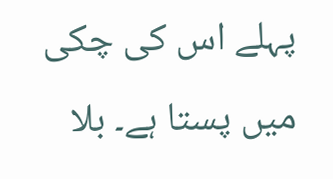پہلے اس کی چکی میں پستا ہے۔ بلا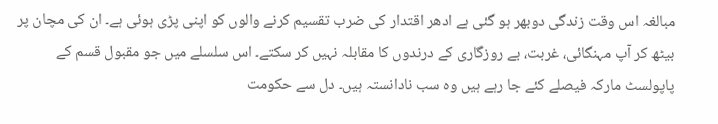مبالغہ اس وقت زندگی دوبھر ہو گئی ہے ادھر اقتدار کی ضرب تقسیم کرنے والوں کو اپنی پڑی ہوئی ہے۔ ان کی مچان پر بیٹھ کر آپ مہنگائی، غربت، بے روزگاری کے درندوں کا مقابلہ نہیں کر سکتے۔ اس سلسلے میں جو مقبول قسم کے پاپولسٹ مارکہ فیصلے کئے جا رہے ہیں وہ سب نادانستہ ہیں۔ دل سے حکومت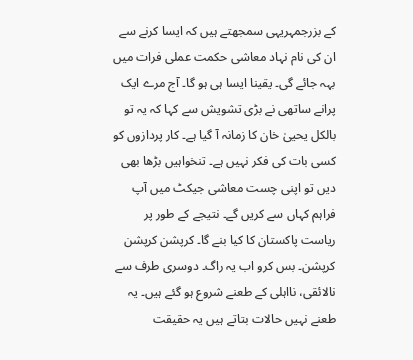کے بزرجمہریہی سمجھتے ہیں کہ ایسا کرنے سے ان کی نام نہاد معاشی حکمت عملی فرات میں بہہ جائے گی۔ یقینا ایسا ہی ہو گا۔ آج مرے ایک پرانے ساتھی نے بڑی تشویش سے کہا کہ یہ تو بالکل یحییٰ خان کا زمانہ آ گیا ہے۔ کار پردازوں کو کسی بات کی فکر نہیں ہے۔ تنخواہیں بڑھا بھی دیں تو اپنی چست معاشی جیکٹ میں آپ فراہم کہاں سے کریں گے۔ نتیجے کے طور پر ریاست پاکستان کا کیا بنے گا۔ کرپشن کرپشن کرپشن۔ بس کرو اب یہ راگ۔ دوسری طرف سے نالائقی، نااہلی کے طعنے شروع ہو گئے ہیں۔ یہ طعنے نہیں حالات بتاتے ہیں یہ حقیقت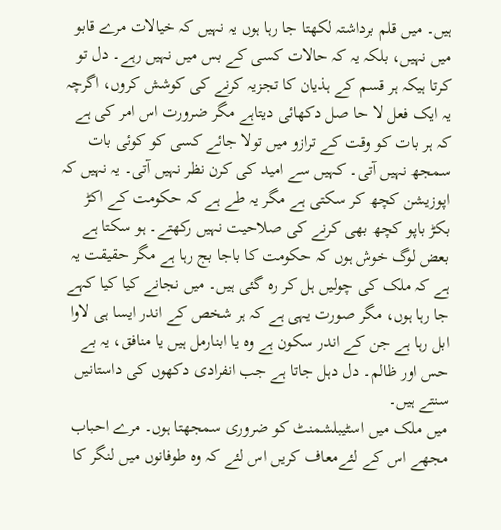ہیں۔ میں قلم برداشتہ لکھتا جا رہا ہوں یہ نہیں کہ خیالات مرے قابو میں نہیں، بلکہ یہ کہ حالات کسی کے بس میں نہیں رہے۔ دل تو کرتا ہیکہ ہر قسم کے ہذیان کا تجزیہ کرنے کی کوشش کروں، اگرچہ یہ ایک فعل لا حا صل دکھائی دیتاہے مگر ضرورت اس امر کی ہے کہ ہر بات کو وقت کے ترازو میں تولا جائے کسی کو کوئی بات سمجھ نہیں آتی۔ کہیں سے امید کی کرن نظر نہیں آتی۔ یہ نہیں کہ اپوزیشن کچھ کر سکتی ہے مگر یہ طے ہے کہ حکومت کے اکڑ بکڑ باپو کچھ بھی کرنے کی صلاحیت نہیں رکھتے۔ ہو سکتا ہے بعض لوگ خوش ہوں کہ حکومت کا باجا بج رہا ہے مگر حقیقت یہ ہے کہ ملک کی چولیں ہل کر رہ گئی ہیں۔ میں نجانے کیا کیا کہے جا رہا ہوں، مگر صورت یہی ہے کہ ہر شخص کے اندر ایسا ہی لاوا ابل رہا ہے جن کے اندر سکون ہے وہ یا ابنارمل ہیں یا منافق، یہ بے حس اور ظالم۔ دل دہل جاتا ہے جب انفرادی دکھوں کی داستانیں سنتے ہیں۔
میں ملک میں اسٹیبلشمنٹ کو ضروری سمجھتا ہوں۔ مرے احباب مجھے اس کے لئےمعاف کریں اس لئے کہ وہ طوفانوں میں لنگر کا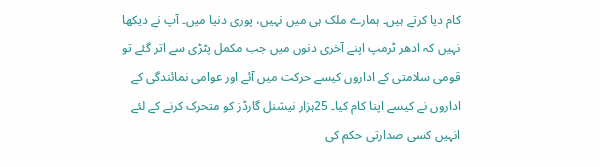کام دیا کرتے ہیں۔ ہمارے ملک ہی میں نہیں، پوری دنیا میں۔ آپ نے دیکھا نہیں کہ ادھر ٹرمپ اپنے آخری دنوں میں جب مکمل پٹڑی سے اتر گئے تو قومی سلامتی کے اداروں کیسے حرکت میں آئے اور عوامی نمائندگی کے اداروں نے کیسے اپنا کام کیا۔ 25ہزار نیشنل گارڈز کو متحرک کرنے کے لئے انہیں کسی صدارتی حکم کی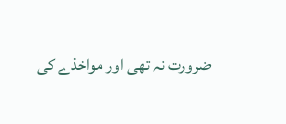ضرورت نہ تھی اور مواخذے کی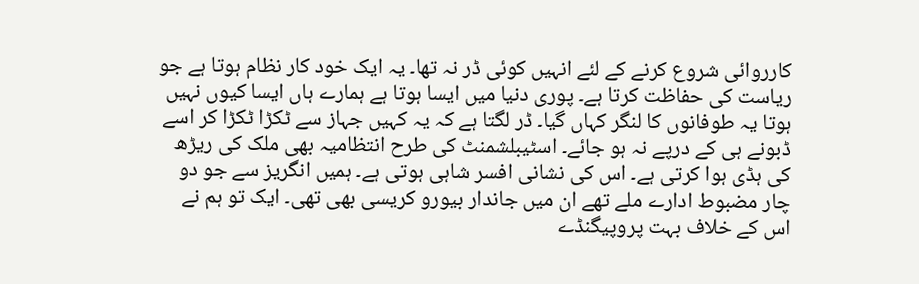کارروائی شروع کرنے کے لئے انہیں کوئی ڈر نہ تھا۔ یہ ایک خود کار نظام ہوتا ہے جو ریاست کی حفاظت کرتا ہے۔ پوری دنیا میں ایسا ہوتا ہے ہمارے ہاں ایسا کیوں نہیں ہوتا یہ طوفانوں کا لنگر کہاں گیا۔ ڈر لگتا ہے کہ یہ کہیں جہاز سے ٹکڑا ٹکڑا کر اسے ڈبونے ہی کے درپے نہ ہو جائے۔ اسٹیبلشمنٹ کی طرح انتظامیہ بھی ملک کی ریڑھ کی ہڈی ہوا کرتی ہے۔ اس کی نشانی افسر شاہی ہوتی ہے۔ ہمیں انگریز سے جو دو چار مضبوط ادارے ملے تھے ان میں جاندار بیورو کریسی بھی تھی۔ ایک تو ہم نے اس کے خلاف بہت پروپیگنڈے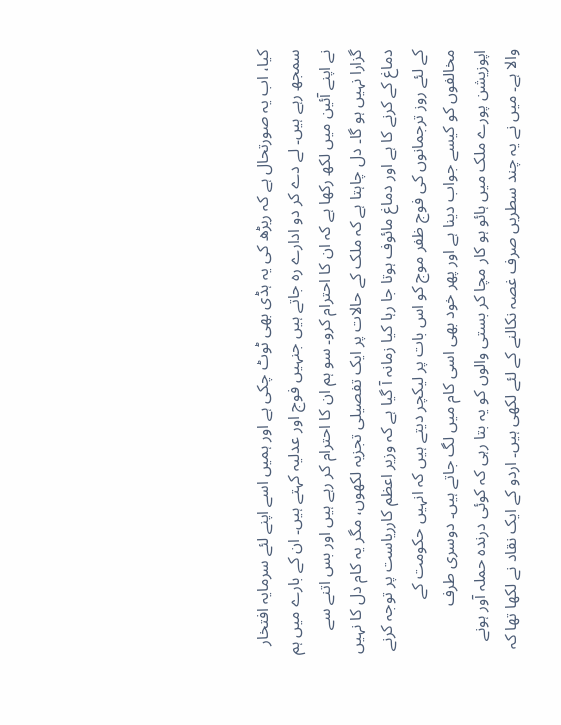کیا، اب یہ صورتحال ہے کہ ریڑھ کی یہ ہڈی بھی ٹوٹ چکی ہے اور ہمیں اسے اپنے لئے سرمایہ افتخار سمجھ رہے ہیں۔ لے دے کر دو ادارے رہ جاتے ہیں جنہیں فوج اور عدلیہ کہتے ہیں۔ ان کے بارے میں ہم نے اپنے آئین میں لکھ رکھا ہے کہ ان کا احترام کرو۔ سو ہم ان کا احترام کر رہے ہیں اور بس اتنے سے گزارا نہیں ہو گا۔ دل چاہتا ہے کہ ملک کے حالات پر ایک تفصیلی تجزیہ لکھوں، مگر یہ کام دل کا نہیں دماغ کے کرنے کا ہے اور دماغ مائوف ہوتا جا رہا کیا زمانہ آ گیا ہے کہ وزیر اعظم کارریاست پر توجہ کرنے کے لئے روز ترجمانوں کی فوج ظفر موج کو اس بات پر لیکچر دیتے ہیں کہ انہیں حکومت کے مخالفوں کو کیسے جواب دینا ہے اور پھر خود بھی اسی کام میں لگ جاتے ہیں۔ دوسری طرف اپوزیشن پورے ملک میں ہائو ہو کار مچا کر بستی والوں کو یہ بتا رہی کہ کوئی درندہ حملہ آور ہونے والا ہے۔ میں نے یہ چند سطریں صرف غصہ نکالنے کے لئے لکھی ہیں۔ اردو کے ایک نقاد نے لکھا تھا کہ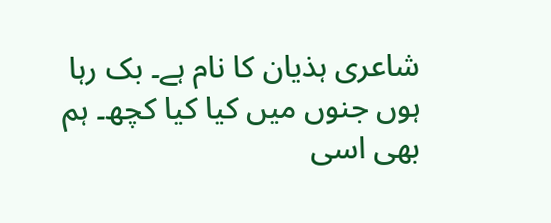شاعری ہذیان کا نام ہے۔ بک رہا ہوں جنوں میں کیا کیا کچھ۔ ہم بھی اسی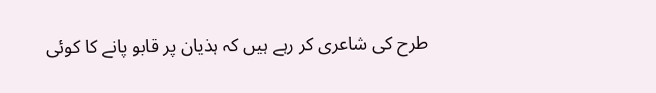طرح کی شاعری کر رہے ہیں کہ ہذیان پر قابو پانے کا کوئی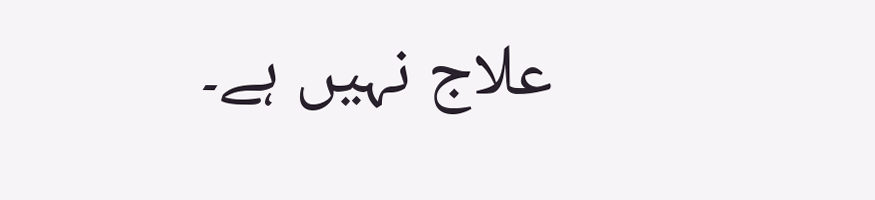علاج نہیں ہے۔